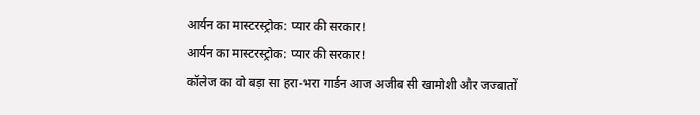आर्यन का मास्टरस्ट्रोक: प्यार की सरकार!
आर्यन का मास्टरस्ट्रोक: प्यार की सरकार!
कॉलेज का वो बड़ा सा हरा-भरा गार्डन आज अजीब सी खामोशी और जज्बातों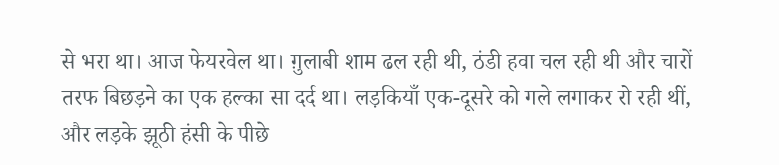से भरा था। आज फेयरवेल था। ग़ुलाबी शाम ढल रही थी, ठंडी हवा चल रही थी और चारों तरफ बिछड़ने का एक हल्का सा दर्द था। लड़कियाँ एक-दूसरे को गले लगाकर रो रही थीं, और लड़के झूठी हंसी के पीछे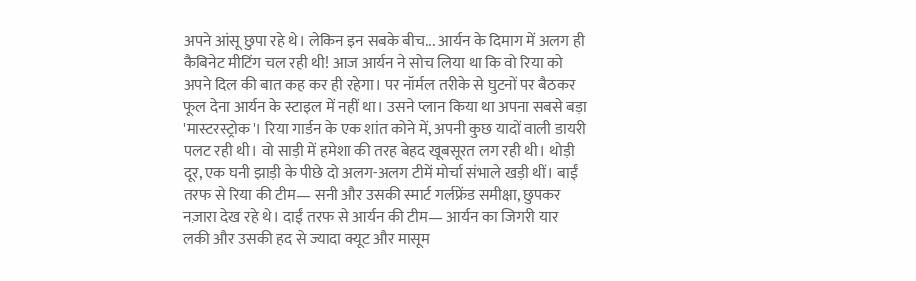अपने आंसू छुपा रहे थे। लेकिन इन सबके बीच... आर्यन के दिमाग में अलग ही कैबिनेट मीटिंग चल रही थी! आज आर्यन ने सोच लिया था कि वो रिया को अपने दिल की बात कह कर ही रहेगा। पर नॉर्मल तरीके से घुटनों पर बैठकर फूल देना आर्यन के स्टाइल में नहीं था। उसने प्लान किया था अपना सबसे बड़ा 'मास्टरस्ट्रोक'। रिया गार्डन के एक शांत कोने में, अपनी कुछ यादों वाली डायरी पलट रही थी। वो साड़ी में हमेशा की तरह बेहद खूबसूरत लग रही थी। थोड़ी दूर, एक घनी झाड़ी के पीछे दो अलग-अलग टीमें मोर्चा संभाले खड़ी थीं। बाईं तरफ से रिया की टीम— सनी और उसकी स्मार्ट गर्लफ्रेंड समीक्षा, छुपकर नज़ारा देख रहे थे। दाईं तरफ से आर्यन की टीम— आर्यन का जिगरी यार लकी और उसकी हद से ज्यादा क्यूट और मासूम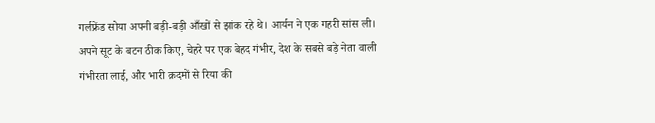गर्लफ्रेंड सोया अपनी बड़ी-बड़ी आँखों से झांक रहे थे। आर्यन ने एक गहरी सांस ली। अपने सूट के बटन ठीक किए, चेहरे पर एक बेहद गंभीर, देश के सबसे बड़े नेता वाली गंभीरता लाई, और भारी क़दमों से रिया की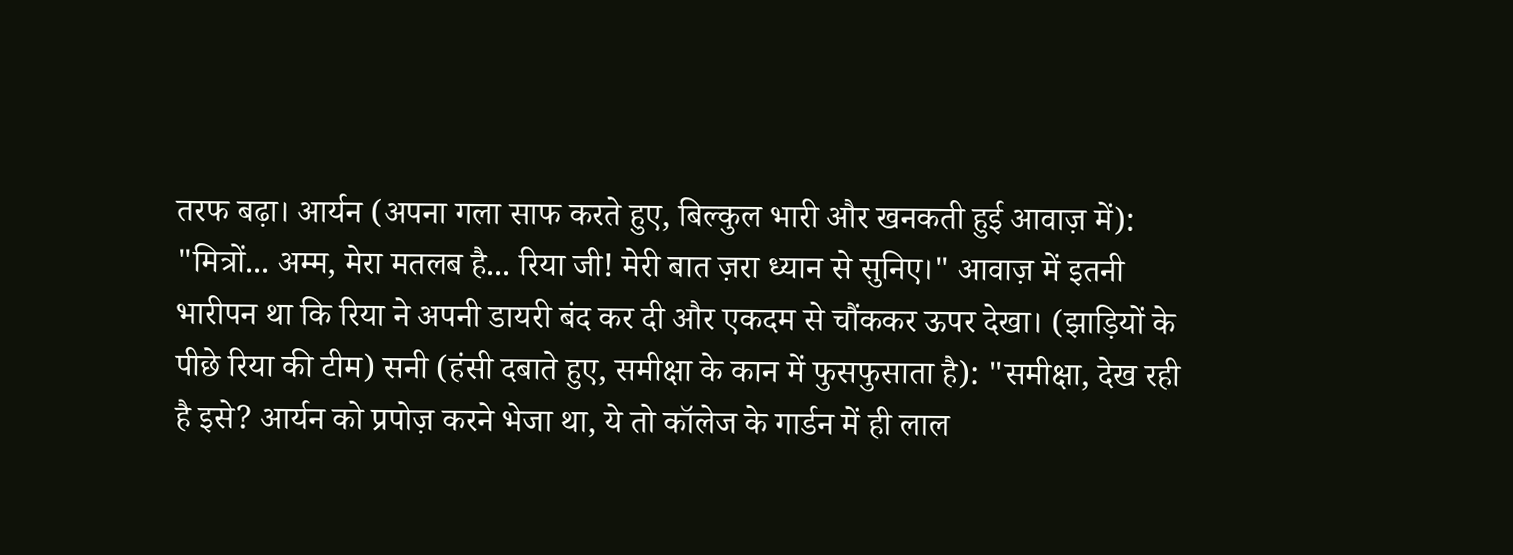तरफ बढ़ा। आर्यन (अपना गला साफ करते हुए, बिल्कुल भारी और खनकती हुई आवाज़ में): "मित्रों... अम्म, मेरा मतलब है... रिया जी! मेरी बात ज़रा ध्यान से सुनिए।" आवाज़ में इतनी भारीपन था कि रिया ने अपनी डायरी बंद कर दी और एकदम से चौंककर ऊपर देखा। (झाड़ियों के पीछे रिया की टीम) सनी (हंसी दबाते हुए, समीक्षा के कान में फुसफुसाता है): "समीक्षा, देख रही है इसे? आर्यन को प्रपोज़ करने भेजा था, ये तो कॉलेज के गार्डन में ही लाल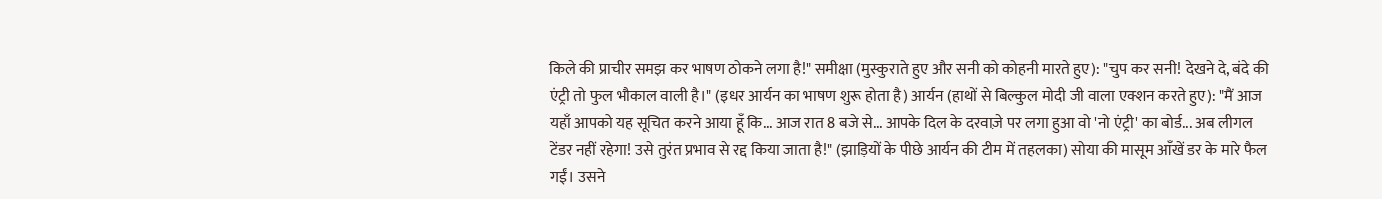किले की प्राचीर समझ कर भाषण ठोकने लगा है!" समीक्षा (मुस्कुराते हुए और सनी को कोहनी मारते हुए): "चुप कर सनी! देखने दे, बंदे की एंट्री तो फुल भौकाल वाली है।" (इधर आर्यन का भाषण शुरू होता है) आर्यन (हाथों से बिल्कुल मोदी जी वाला एक्शन करते हुए): "मैं आज यहाँ आपको यह सूचित करने आया हूँ कि... आज रात 8 बजे से... आपके दिल के दरवाज़े पर लगा हुआ वो 'नो एंट्री' का बोर्ड... अब लीगल टेंडर नहीं रहेगा! उसे तुरंत प्रभाव से रद्द किया जाता है!" (झाड़ियों के पीछे आर्यन की टीम में तहलका) सोया की मासूम आँखें डर के मारे फैल गईं। उसने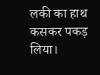लकी का हाथ कसकर पकड़ लिया।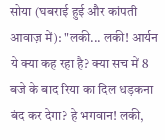सोया (घबराई हुई और कांपती आवाज़ में): "लकी... लकी! आर्यन ये क्या कह रहा है? क्या सच में 8 बजे के बाद रिया का दिल धड़कना बंद कर देगा? हे भगवान! लकी,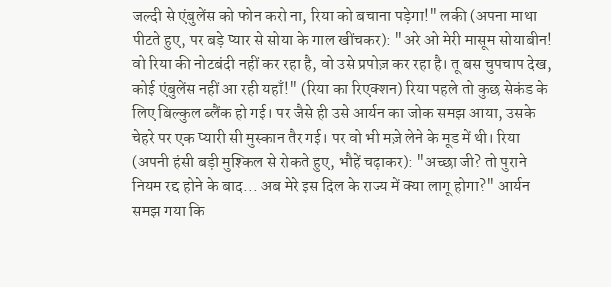जल्दी से एंबुलेंस को फोन करो ना, रिया को बचाना पड़ेगा!" लकी (अपना माथा पीटते हुए, पर बड़े प्यार से सोया के गाल खींचकर): "अरे ओ मेरी मासूम सोयाबीन! वो रिया की नोटबंदी नहीं कर रहा है, वो उसे प्रपोज़ कर रहा है। तू बस चुपचाप देख, कोई एंबुलेंस नहीं आ रही यहाँ!" (रिया का रिएक्शन) रिया पहले तो कुछ सेकंड के लिए बिल्कुल ब्लैंक हो गई। पर जैसे ही उसे आर्यन का जोक समझ आया, उसके चेहरे पर एक प्यारी सी मुस्कान तैर गई। पर वो भी मज़े लेने के मूड में थी। रिया (अपनी हंसी बड़ी मुश्किल से रोकते हुए, भौहें चढ़ाकर): "अच्छा जी? तो पुराने नियम रद्द होने के बाद... अब मेरे इस दिल के राज्य में क्या लागू होगा?" आर्यन समझ गया कि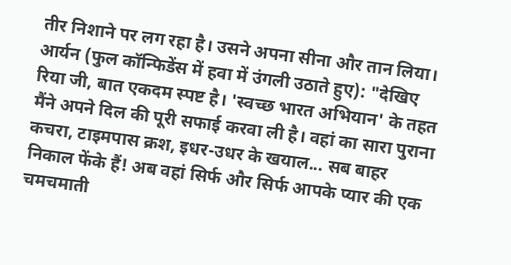तीर निशाने पर लग रहा है। उसने अपना सीना और तान लिया। आर्यन (फुल कॉन्फिडेंस में हवा में उंगली उठाते हुए): "देखिए रिया जी, बात एकदम स्पष्ट है। 'स्वच्छ भारत अभियान' के तहत मैंने अपने दिल की पूरी सफाई करवा ली है। वहां का सारा पुराना कचरा, टाइमपास क्रश, इधर-उधर के खयाल... सब बाहर निकाल फेंके हैं! अब वहां सिर्फ और सिर्फ आपके प्यार की एक चमचमाती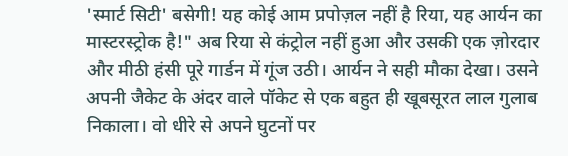'स्मार्ट सिटी' बसेगी! यह कोई आम प्रपोज़ल नहीं है रिया, यह आर्यन का मास्टरस्ट्रोक है!" अब रिया से कंट्रोल नहीं हुआ और उसकी एक ज़ोरदार और मीठी हंसी पूरे गार्डन में गूंज उठी। आर्यन ने सही मौका देखा। उसने अपनी जैकेट के अंदर वाले पॉकेट से एक बहुत ही खूबसूरत लाल गुलाब निकाला। वो धीरे से अपने घुटनों पर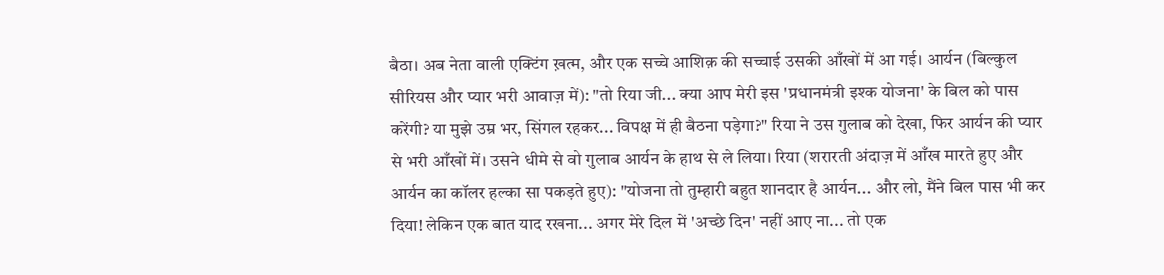बैठा। अब नेता वाली एक्टिंग ख़त्म, और एक सच्चे आशिक़ की सच्चाई उसकी आँखों में आ गई। आर्यन (बिल्कुल सीरियस और प्यार भरी आवाज़ में): "तो रिया जी... क्या आप मेरी इस 'प्रधानमंत्री इश्क योजना' के बिल को पास करेंगी? या मुझे उम्र भर, सिंगल रहकर... विपक्ष में ही बैठना पड़ेगा?" रिया ने उस गुलाब को देखा, फिर आर्यन की प्यार से भरी आँखों में। उसने धीमे से वो गुलाब आर्यन के हाथ से ले लिया। रिया (शरारती अंदाज़ में आँख मारते हुए और आर्यन का कॉलर हल्का सा पकड़ते हुए): "योजना तो तुम्हारी बहुत शानदार है आर्यन... और लो, मैंने बिल पास भी कर दिया! लेकिन एक बात याद रखना... अगर मेरे दिल में 'अच्छे दिन' नहीं आए ना... तो एक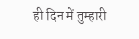ही दिन में तुम्हारी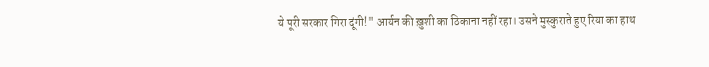ये पूरी सरकार गिरा दूंगी!" आर्यन की ख़ुशी का ठिकाना नहीं रहा। उसने मुस्कुराते हुए रिया का हाथ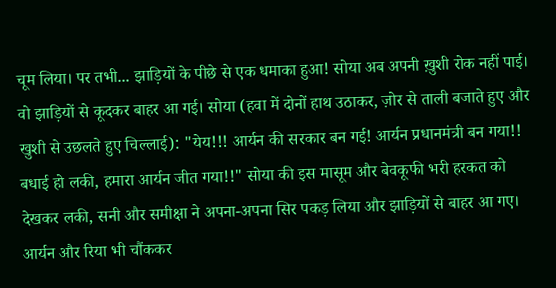चूम लिया। पर तभी... झाड़ियों के पीछे से एक धमाका हुआ! सोया अब अपनी ख़ुशी रोक नहीं पाई। वो झाड़ियों से कूदकर बाहर आ गई। सोया (हवा में दोनों हाथ उठाकर, ज़ोर से ताली बजाते हुए और खुशी से उछलते हुए चिल्लाई): "येय!!! आर्यन की सरकार बन गई! आर्यन प्रधानमंत्री बन गया!! बधाई हो लकी, हमारा आर्यन जीत गया!!" सोया की इस मासूम और बेवकूफी भरी हरकत को देखकर लकी, सनी और समीक्षा ने अपना-अपना सिर पकड़ लिया और झाड़ियों से बाहर आ गए। आर्यन और रिया भी चौंककर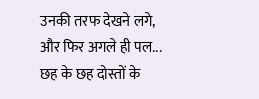उनकी तरफ देखने लगे, और फिर अगले ही पल... छह के छह दोस्तों के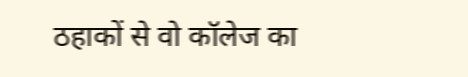ठहाकों से वो कॉलेज का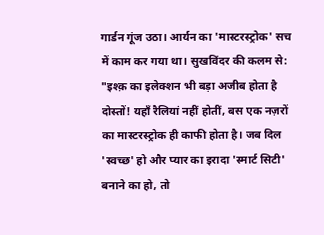गार्डन गूंज उठा। आर्यन का 'मास्टरस्ट्रोक' सच में काम कर गया था। सुखविंदर की कलम से: "इश्क़ का इलेक्शन भी बड़ा अजीब होता है दोस्तों! यहाँ रैलियां नहीं होतीं, बस एक नज़रों का मास्टरस्ट्रोक ही काफी होता है। जब दिल 'स्वच्छ' हो और प्यार का इरादा 'स्मार्ट सिटी' बनाने का हो, तो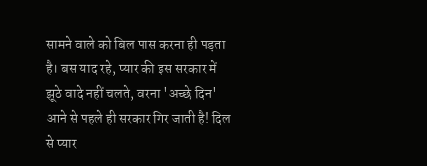सामने वाले को बिल पास करना ही पड़ता है। बस याद रहे, प्यार की इस सरकार में झूठे वादे नहीं चलते, वरना 'अच्छे दिन' आने से पहले ही सरकार गिर जाती है! दिल से प्यार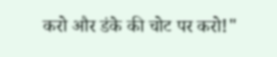करो और डंके की चोट पर करो!"